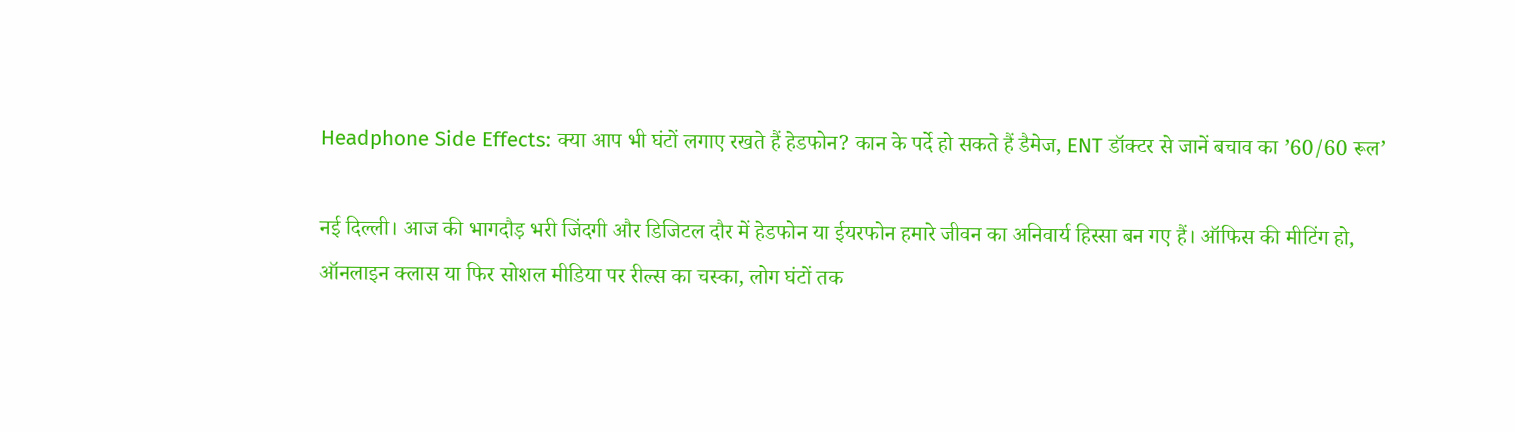Headphone Side Effects: क्या आप भी घंटों लगाए रखते हैं हेडफोन? कान के पर्दे हो सकते हैं डैमेज, ENT डॉक्टर से जानें बचाव का ’60/60 रूल’

नई दिल्ली। आज की भागदौड़ भरी जिंदगी और डिजिटल दौर में हेडफोन या ईयरफोन हमारे जीवन का अनिवार्य हिस्सा बन गए हैं। ऑफिस की मीटिंग हो, ऑनलाइन क्लास या फिर सोशल मीडिया पर रील्स का चस्का, लोग घंटों तक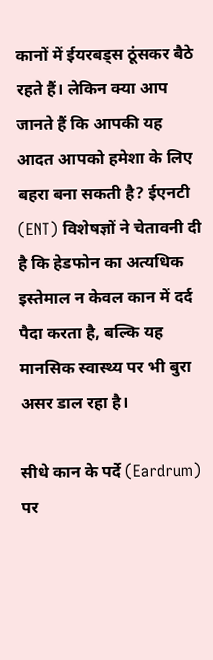कानों में ईयरबड्स ठूंसकर बैठे रहते हैं। लेकिन क्या आप जानते हैं कि आपकी यह आदत आपको हमेशा के लिए बहरा बना सकती है? ईएनटी (ENT) विशेषज्ञों ने चेतावनी दी है कि हेडफोन का अत्यधिक इस्तेमाल न केवल कान में दर्द पैदा करता है, बल्कि यह मानसिक स्वास्थ्य पर भी बुरा असर डाल रहा है।

सीधे कान के पर्दे (Eardrum) पर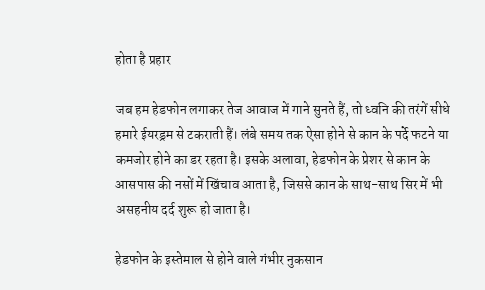होता है प्रहार

जब हम हेडफोन लगाकर तेज आवाज में गाने सुनते हैं, तो ध्वनि की तरंगें सीधे हमारे ईयरड्रम से टकराती हैं। लंबे समय तक ऐसा होने से कान के पर्दे फटने या कमजोर होने का डर रहता है। इसके अलावा, हेडफोन के प्रेशर से कान के आसपास की नसों में खिंचाव आता है, जिससे कान के साथ-साथ सिर में भी असहनीय दर्द शुरू हो जाता है।

हेडफोन के इस्तेमाल से होने वाले गंभीर नुकसान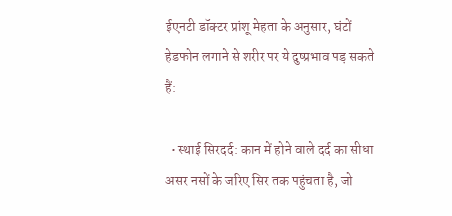ईएनटी डॉक्टर प्रांशू मेहता के अनुसार, घंटों हेडफोन लगाने से शरीर पर ये दुष्प्रभाव पड़ सकते हैं:

  • स्थाई सिरदर्द: कान में होने वाले दर्द का सीधा असर नसों के जरिए सिर तक पहुंचता है, जो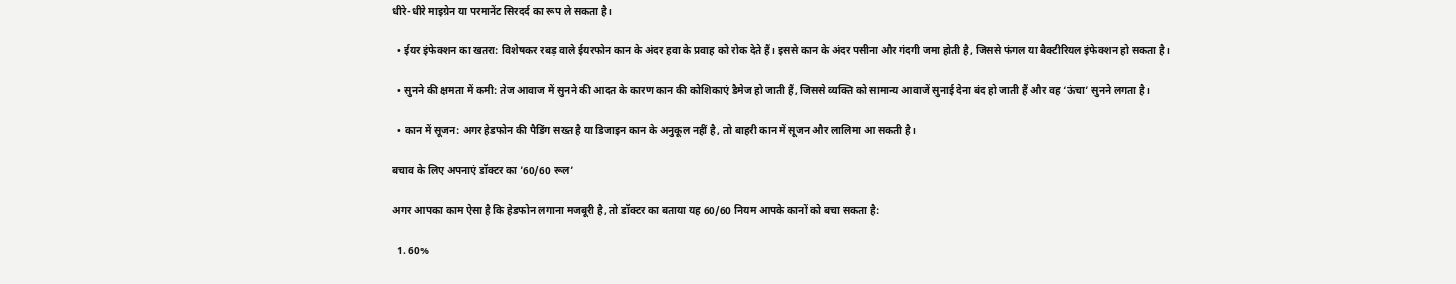धीरे-धीरे माइग्रेन या परमानेंट सिरदर्द का रूप ले सकता है।

  • ईयर इंफेक्शन का खतरा: विशेषकर रबड़ वाले ईयरफोन कान के अंदर हवा के प्रवाह को रोक देते हैं। इससे कान के अंदर पसीना और गंदगी जमा होती है, जिससे फंगल या बैक्टीरियल इंफेक्शन हो सकता है।

  • सुनने की क्षमता में कमी: तेज आवाज में सुनने की आदत के कारण कान की कोशिकाएं डैमेज हो जाती हैं, जिससे व्यक्ति को सामान्य आवाजें सुनाई देना बंद हो जाती हैं और वह ‘ऊंचा’ सुनने लगता है।

  • कान में सूजन: अगर हेडफोन की पैडिंग सख्त है या डिजाइन कान के अनुकूल नहीं है, तो बाहरी कान में सूजन और लालिमा आ सकती है।

बचाव के लिए अपनाएं डॉक्टर का ’60/60 रूल’

अगर आपका काम ऐसा है कि हेडफोन लगाना मजबूरी है, तो डॉक्टर का बताया यह 60/60 नियम आपके कानों को बचा सकता है:

  1. 60%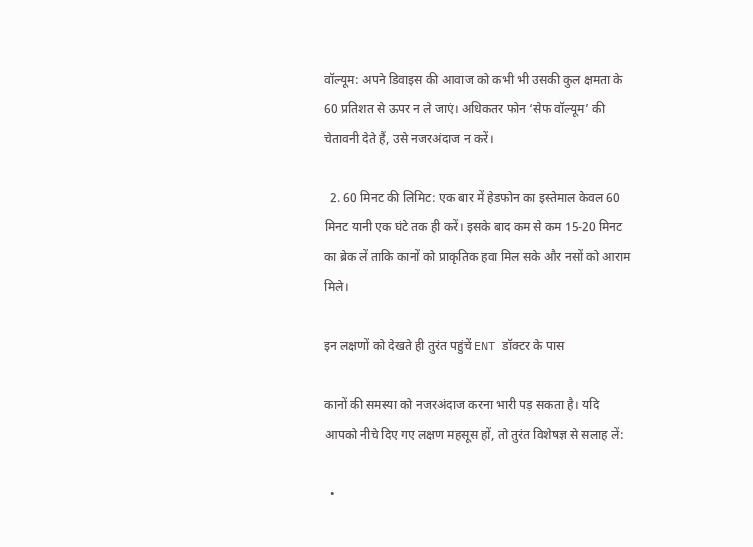वॉल्यूम: अपने डिवाइस की आवाज को कभी भी उसकी कुल क्षमता के 60 प्रतिशत से ऊपर न ले जाएं। अधिकतर फोन ‘सेफ वॉल्यूम’ की चेतावनी देते हैं, उसे नजरअंदाज न करें।

  2. 60 मिनट की लिमिट: एक बार में हेडफोन का इस्तेमाल केवल 60 मिनट यानी एक घंटे तक ही करें। इसके बाद कम से कम 15-20 मिनट का ब्रेक लें ताकि कानों को प्राकृतिक हवा मिल सके और नसों को आराम मिले।

इन लक्षणों को देखते ही तुरंत पहुंचें ENT डॉक्टर के पास

कानों की समस्या को नजरअंदाज करना भारी पड़ सकता है। यदि आपको नीचे दिए गए लक्षण महसूस हों, तो तुरंत विशेषज्ञ से सलाह लें:

  •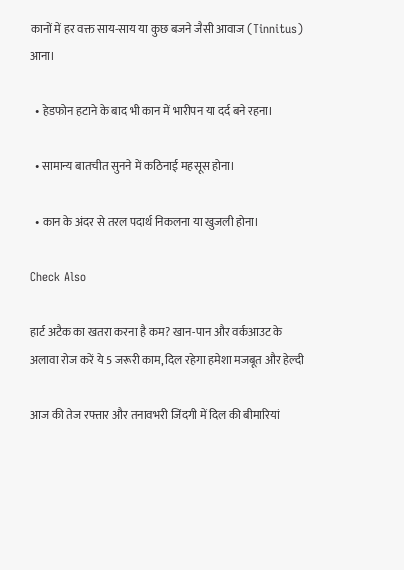कानों में हर वक्त साय-साय या कुछ बजने जैसी आवाज (Tinnitus) आना।

  • हेडफोन हटाने के बाद भी कान में भारीपन या दर्द बने रहना।

  • सामान्य बातचीत सुनने में कठिनाई महसूस होना।

  • कान के अंदर से तरल पदार्थ निकलना या खुजली होना।

Check Also

हार्ट अटैक का खतरा करना है कम? खान-पान और वर्कआउट के अलावा रोज करें ये 5 जरूरी काम, दिल रहेगा हमेशा मजबूत और हेल्दी

आज की तेज रफ्तार और तनावभरी जिंदगी में दिल की बीमारियां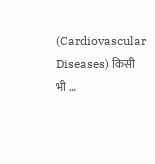(Cardiovascular Diseases) किसी भी …